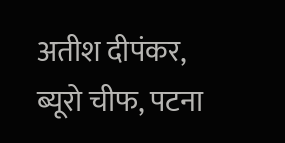अतीश दीपंकर, ब्यूरो चीफ, पटना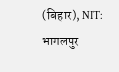(बिहार), NIT:
भागलपुर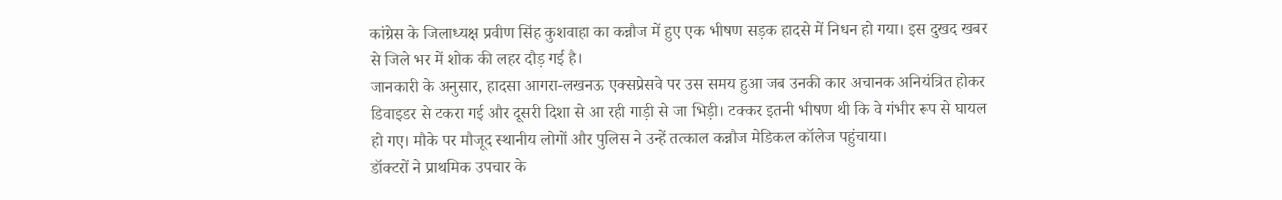कांग्रेस के जिलाध्यक्ष प्रवीण सिंह कुशवाहा का कन्नौज में हुए एक भीषण सड़क हादसे में निधन हो गया। इस दुखद खबर से जिले भर में शोक की लहर दौड़ गई है।
जानकारी के अनुसार, हादसा आगरा-लखनऊ एक्सप्रेसवे पर उस समय हुआ जब उनकी कार अचानक अनियंत्रित होकर डिवाइडर से टकरा गई और दूसरी दिशा से आ रही गाड़ी से जा भिड़ी। टक्कर इतनी भीषण थी कि वे गंभीर रूप से घायल हो गए। मौके पर मौजूद स्थानीय लोगों और पुलिस ने उन्हें तत्काल कन्नौज मेडिकल कॉलेज पहुंचाया।
डॉक्टरों ने प्राथमिक उपचार के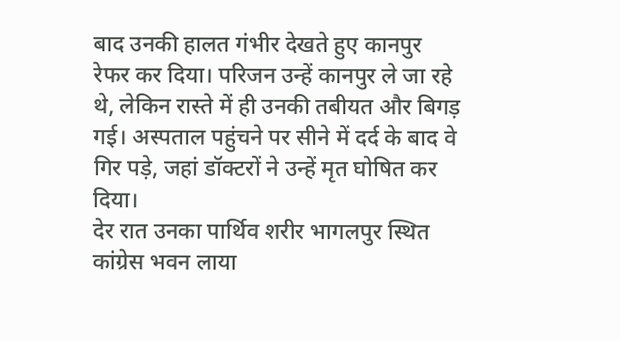बाद उनकी हालत गंभीर देखते हुए कानपुर रेफर कर दिया। परिजन उन्हें कानपुर ले जा रहे थे, लेकिन रास्ते में ही उनकी तबीयत और बिगड़ गई। अस्पताल पहुंचने पर सीने में दर्द के बाद वे गिर पड़े, जहां डॉक्टरों ने उन्हें मृत घोषित कर दिया।
देर रात उनका पार्थिव शरीर भागलपुर स्थित कांग्रेस भवन लाया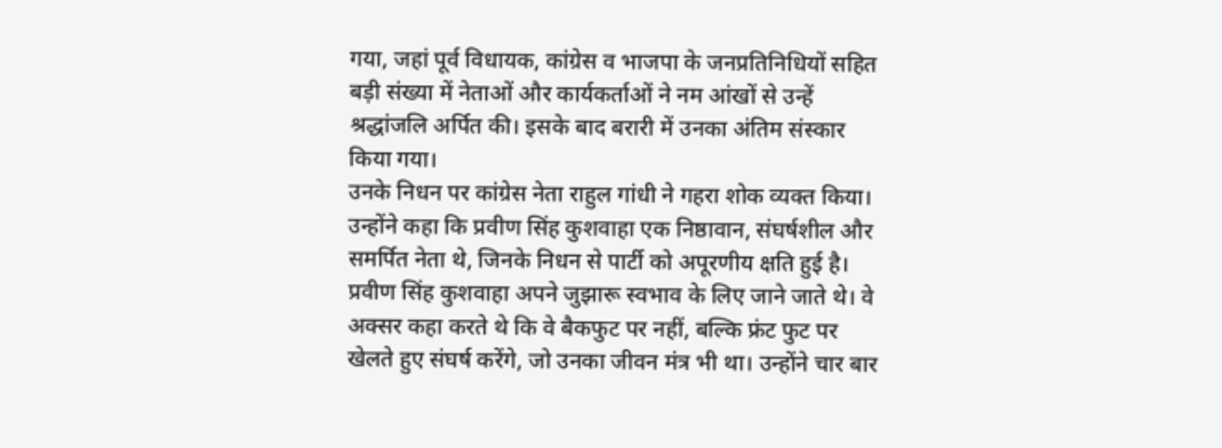गया, जहां पूर्व विधायक, कांग्रेस व भाजपा के जनप्रतिनिधियों सहित बड़ी संख्या में नेताओं और कार्यकर्ताओं ने नम आंखों से उन्हें श्रद्धांजलि अर्पित की। इसके बाद बरारी में उनका अंतिम संस्कार किया गया।
उनके निधन पर कांग्रेस नेता राहुल गांधी ने गहरा शोक व्यक्त किया। उन्होंने कहा कि प्रवीण सिंह कुशवाहा एक निष्ठावान, संघर्षशील और समर्पित नेता थे, जिनके निधन से पार्टी को अपूरणीय क्षति हुई है।
प्रवीण सिंह कुशवाहा अपने जुझारू स्वभाव के लिए जाने जाते थे। वे अक्सर कहा करते थे कि वे बैकफुट पर नहीं, बल्कि फ्रंट फुट पर खेलते हुए संघर्ष करेंगे, जो उनका जीवन मंत्र भी था। उन्होंने चार बार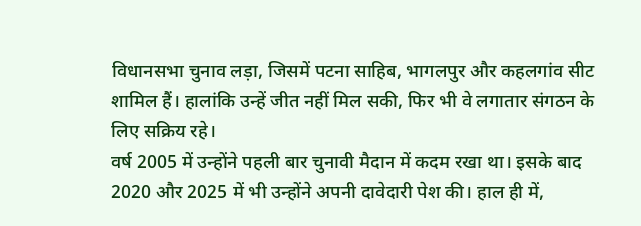विधानसभा चुनाव लड़ा, जिसमें पटना साहिब, भागलपुर और कहलगांव सीट शामिल हैं। हालांकि उन्हें जीत नहीं मिल सकी, फिर भी वे लगातार संगठन के लिए सक्रिय रहे।
वर्ष 2005 में उन्होंने पहली बार चुनावी मैदान में कदम रखा था। इसके बाद 2020 और 2025 में भी उन्होंने अपनी दावेदारी पेश की। हाल ही में,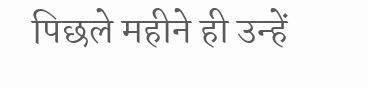पिछले महीने ही उन्हें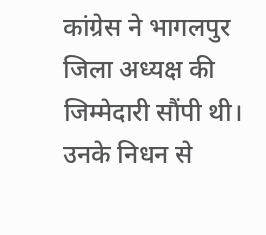कांग्रेस ने भागलपुर जिला अध्यक्ष की जिम्मेदारी सौंपी थी।
उनके निधन से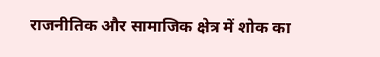राजनीतिक और सामाजिक क्षेत्र में शोक का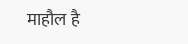माहौल है